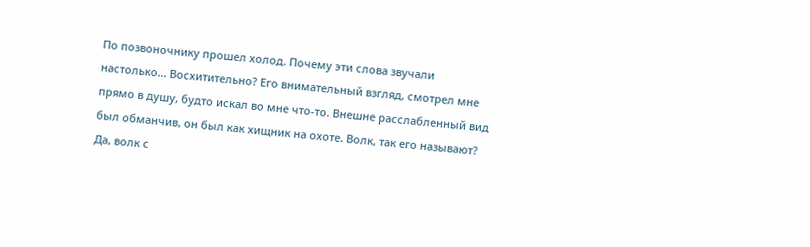По позвоночнику прошел холод. Почему эти слова звучали настолько… Восхитительно? Его внимательный взгляд, смотрел мне прямо в душу, будто искал во мне что-то. Внешне расслабленный вид был обманчив, он был как хищник на охоте. Волк, так его называют? Да, волк с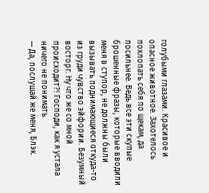голубыми глазами. Красивое и опасное животное. Захотелось похлопать себя по щекам, да посильнее. Ведь все эти скупые брошенные фразы, которые вводили меня в ступор, не должны были вызывать поднимающиеся откуда-то из груди чувство эйфории. Безумный восторг. Ну что же со мной происходит?! Господи, как я устала ничего не понимать.
— Да, послушай же меня, Блэк.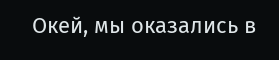Окей, мы оказались в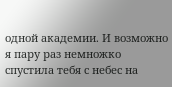одной академии. И возможно я пару раз немножко спустила тебя с небес на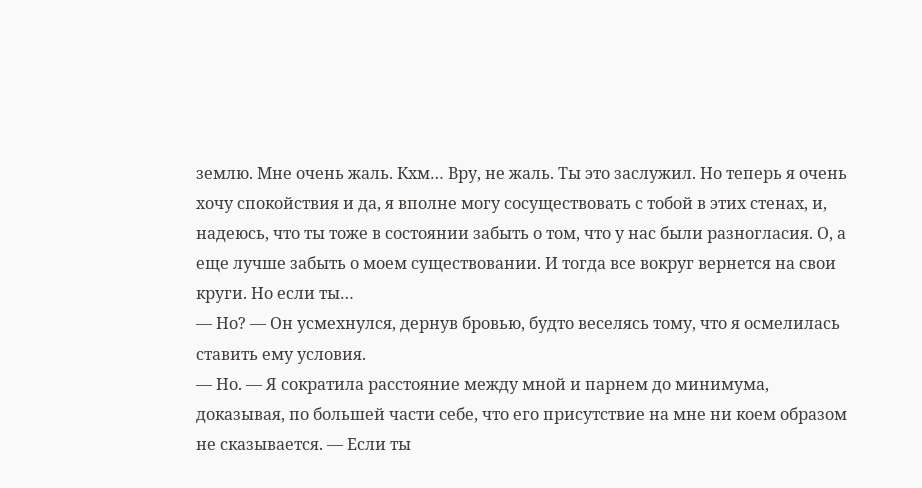землю. Мне очень жаль. Кхм… Вру, не жаль. Ты это заслужил. Но теперь я очень хочу спокойствия и да, я вполне могу сосуществовать с тобой в этих стенах, и, надеюсь, что ты тоже в состоянии забыть о том, что у нас были разногласия. О, а еще лучше забыть о моем существовании. И тогда все вокруг вернется на свои круги. Но если ты…
— Но? — Он усмехнулся, дернув бровью, будто веселясь тому, что я осмелилась ставить ему условия.
— Но. — Я сократила расстояние между мной и парнем до минимума, доказывая, по большей части себе, что его присутствие на мне ни коем образом не сказывается. — Если ты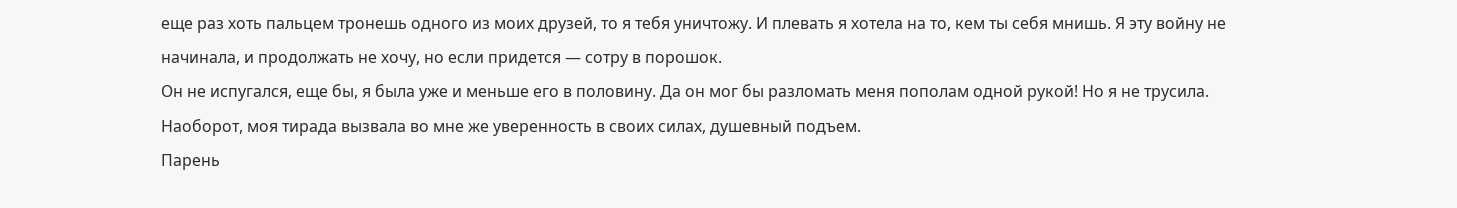еще раз хоть пальцем тронешь одного из моих друзей, то я тебя уничтожу. И плевать я хотела на то, кем ты себя мнишь. Я эту войну не начинала, и продолжать не хочу, но если придется — сотру в порошок.
Он не испугался, еще бы, я была уже и меньше его в половину. Да он мог бы разломать меня пополам одной рукой! Но я не трусила. Наоборот, моя тирада вызвала во мне же уверенность в своих силах, душевный подъем.
Парень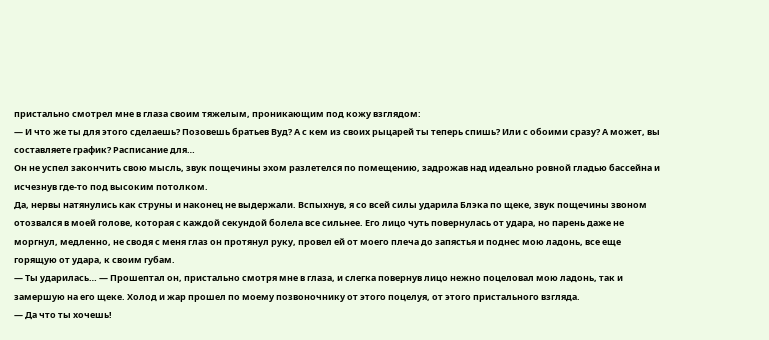пристально смотрел мне в глаза своим тяжелым, проникающим под кожу взглядом:
— И что же ты для этого сделаешь? Позовешь братьев Вуд? А с кем из своих рыцарей ты теперь спишь? Или с обоими сразу? А может, вы составляете график? Расписание для…
Он не успел закончить свою мысль, звук пощечины эхом разлетелся по помещению, задрожав над идеально ровной гладью бассейна и исчезнув где-то под высоким потолком.
Да, нервы натянулись как струны и наконец не выдержали. Вспыхнув, я со всей силы ударила Блэка по щеке, звук пощечины звоном отозвался в моей голове, которая с каждой секундой болела все сильнее. Его лицо чуть повернулась от удара, но парень даже не моргнул, медленно, не сводя с меня глаз он протянул руку, провел ей от моего плеча до запястья и поднес мою ладонь, все еще горящую от удара, к своим губам.
— Ты ударилась… — Прошептал он, пристально смотря мне в глаза, и слегка повернув лицо нежно поцеловал мою ладонь, так и замершую на его щеке. Холод и жар прошел по моему позвоночнику от этого поцелуя, от этого пристального взгляда.
— Да что ты хочешь!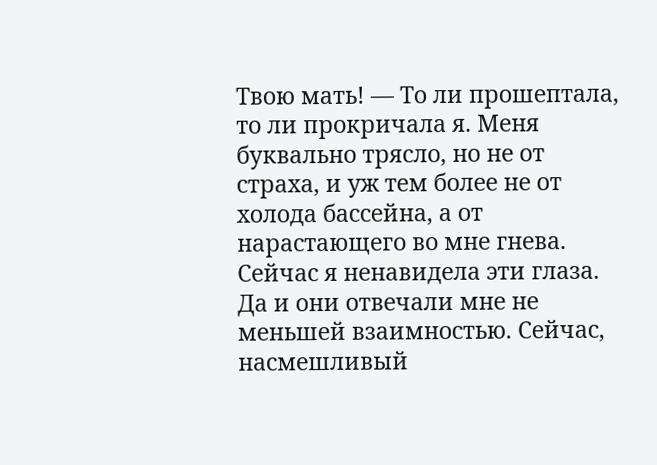Твою мать! — То ли прошептала, то ли прокричала я. Меня буквально трясло, но не от страха, и уж тем более не от холода бассейна, а от нарастающего во мне гнева. Сейчас я ненавидела эти глаза. Да и они отвечали мне не меньшей взаимностью. Сейчас, насмешливый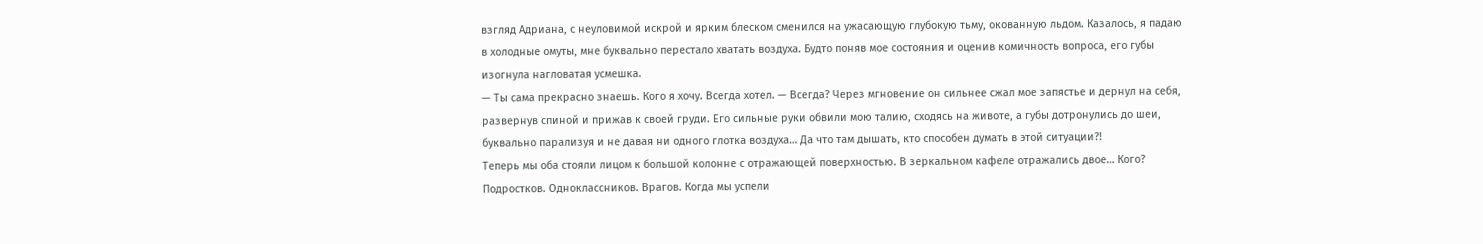взгляд Адриана, с неуловимой искрой и ярким блеском сменился на ужасающую глубокую тьму, окованную льдом. Казалось, я падаю в холодные омуты, мне буквально перестало хватать воздуха. Будто поняв мое состояния и оценив комичность вопроса, его губы изогнула нагловатая усмешка.
— Ты сама прекрасно знаешь. Кого я хочу. Всегда хотел. — Всегда? Через мгновение он сильнее сжал мое запястье и дернул на себя, развернув спиной и прижав к своей груди. Его сильные руки обвили мою талию, сходясь на животе, а губы дотронулись до шеи, буквально парализуя и не давая ни одного глотка воздуха… Да что там дышать, кто способен думать в этой ситуации?!
Теперь мы оба стояли лицом к большой колонне с отражающей поверхностью. В зеркальном кафеле отражались двое… Кого? Подростков. Одноклассников. Врагов. Когда мы успели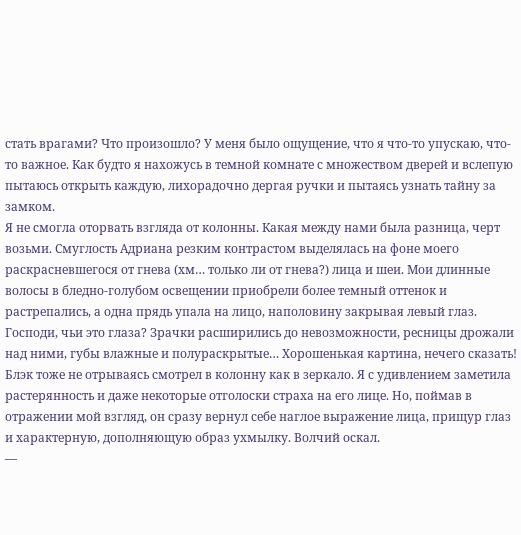стать врагами? Что произошло? У меня было ощущение, что я что-то упускаю, что-то важное. Как будто я нахожусь в темной комнате с множеством дверей и вслепую пытаюсь открыть каждую, лихорадочно дергая ручки и пытаясь узнать тайну за замком.
Я не смогла оторвать взгляда от колонны. Какая между нами была разница, черт возьми. Смуглость Адриана резким контрастом выделялась на фоне моего раскрасневшегося от гнева (хм… только ли от гнева?) лица и шеи. Мои длинные волосы в бледно-голубом освещении приобрели более темный оттенок и растрепались, а одна прядь упала на лицо, наполовину закрывая левый глаз. Господи, чьи это глаза? Зрачки расширились до невозможности, ресницы дрожали над ними, губы влажные и полураскрытые… Хорошенькая картина, нечего сказать!
Блэк тоже не отрываясь смотрел в колонну как в зеркало. Я с удивлением заметила растерянность и даже некоторые отголоски страха на его лице. Но, поймав в отражении мой взгляд, он сразу вернул себе наглое выражение лица, прищур глаз и характерную, дополняющую образ ухмылку. Волчий оскал.
—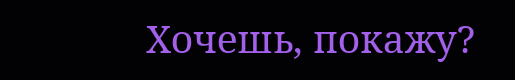Хочешь, покажу?